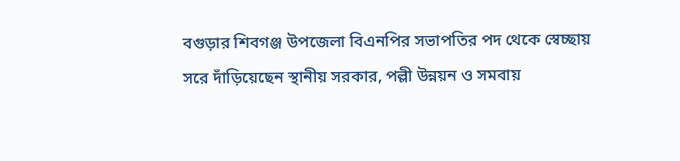বগুড়ার শিবগঞ্জ উপজেলা বিএনপির সভাপতির পদ থেকে স্বেচ্ছায় সরে দাঁড়িয়েছেন স্থানীয় সরকার, পল্লী উন্নয়ন ও সমবায়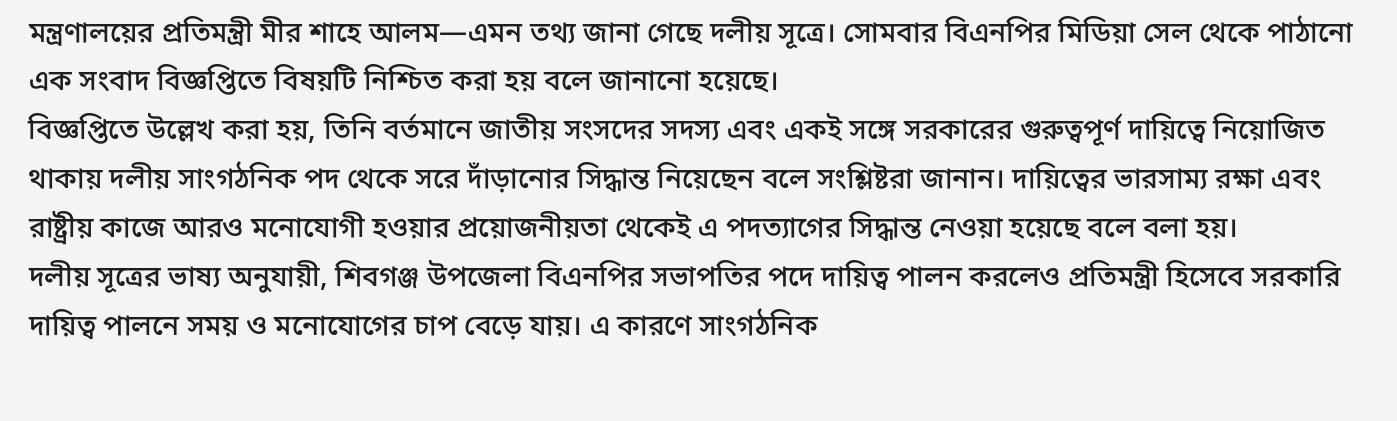মন্ত্রণালয়ের প্রতিমন্ত্রী মীর শাহে আলম—এমন তথ্য জানা গেছে দলীয় সূত্রে। সোমবার বিএনপির মিডিয়া সেল থেকে পাঠানো এক সংবাদ বিজ্ঞপ্তিতে বিষয়টি নিশ্চিত করা হয় বলে জানানো হয়েছে।
বিজ্ঞপ্তিতে উল্লেখ করা হয়, তিনি বর্তমানে জাতীয় সংসদের সদস্য এবং একই সঙ্গে সরকারের গুরুত্বপূর্ণ দায়িত্বে নিয়োজিত থাকায় দলীয় সাংগঠনিক পদ থেকে সরে দাঁড়ানোর সিদ্ধান্ত নিয়েছেন বলে সংশ্লিষ্টরা জানান। দায়িত্বের ভারসাম্য রক্ষা এবং রাষ্ট্রীয় কাজে আরও মনোযোগী হওয়ার প্রয়োজনীয়তা থেকেই এ পদত্যাগের সিদ্ধান্ত নেওয়া হয়েছে বলে বলা হয়।
দলীয় সূত্রের ভাষ্য অনুযায়ী, শিবগঞ্জ উপজেলা বিএনপির সভাপতির পদে দায়িত্ব পালন করলেও প্রতিমন্ত্রী হিসেবে সরকারি দায়িত্ব পালনে সময় ও মনোযোগের চাপ বেড়ে যায়। এ কারণে সাংগঠনিক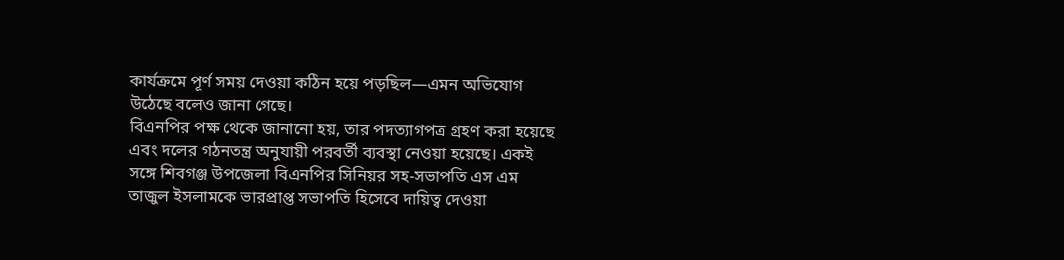কার্যক্রমে পূর্ণ সময় দেওয়া কঠিন হয়ে পড়ছিল—এমন অভিযোগ উঠেছে বলেও জানা গেছে।
বিএনপির পক্ষ থেকে জানানো হয়, তার পদত্যাগপত্র গ্রহণ করা হয়েছে এবং দলের গঠনতন্ত্র অনুযায়ী পরবর্তী ব্যবস্থা নেওয়া হয়েছে। একই সঙ্গে শিবগঞ্জ উপজেলা বিএনপির সিনিয়র সহ-সভাপতি এস এম তাজুল ইসলামকে ভারপ্রাপ্ত সভাপতি হিসেবে দায়িত্ব দেওয়া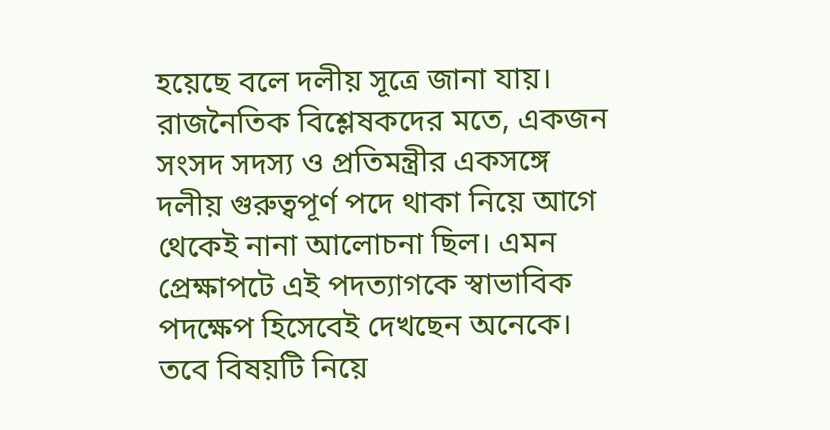হয়েছে বলে দলীয় সূত্রে জানা যায়।
রাজনৈতিক বিশ্লেষকদের মতে, একজন সংসদ সদস্য ও প্রতিমন্ত্রীর একসঙ্গে দলীয় গুরুত্বপূর্ণ পদে থাকা নিয়ে আগে থেকেই নানা আলোচনা ছিল। এমন প্রেক্ষাপটে এই পদত্যাগকে স্বাভাবিক পদক্ষেপ হিসেবেই দেখছেন অনেকে। তবে বিষয়টি নিয়ে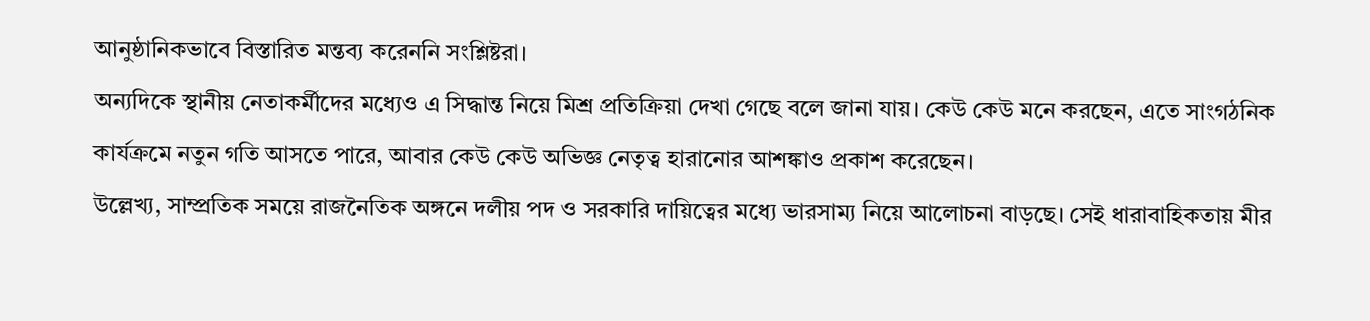আনুষ্ঠানিকভাবে বিস্তারিত মন্তব্য করেননি সংশ্লিষ্টরা।
অন্যদিকে স্থানীয় নেতাকর্মীদের মধ্যেও এ সিদ্ধান্ত নিয়ে মিশ্র প্রতিক্রিয়া দেখা গেছে বলে জানা যায়। কেউ কেউ মনে করছেন, এতে সাংগঠনিক কার্যক্রমে নতুন গতি আসতে পারে, আবার কেউ কেউ অভিজ্ঞ নেতৃত্ব হারানোর আশঙ্কাও প্রকাশ করেছেন।
উল্লেখ্য, সাম্প্রতিক সময়ে রাজনৈতিক অঙ্গনে দলীয় পদ ও সরকারি দায়িত্বের মধ্যে ভারসাম্য নিয়ে আলোচনা বাড়ছে। সেই ধারাবাহিকতায় মীর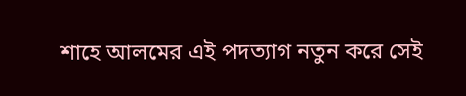শাহে আলমের এই পদত্যাগ নতুন করে সেই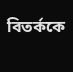বিতর্ককে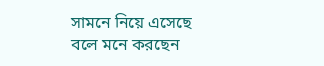সামনে নিয়ে এসেছে বলে মনে করছেন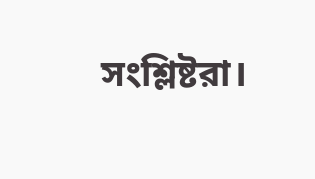সংশ্লিষ্টরা।